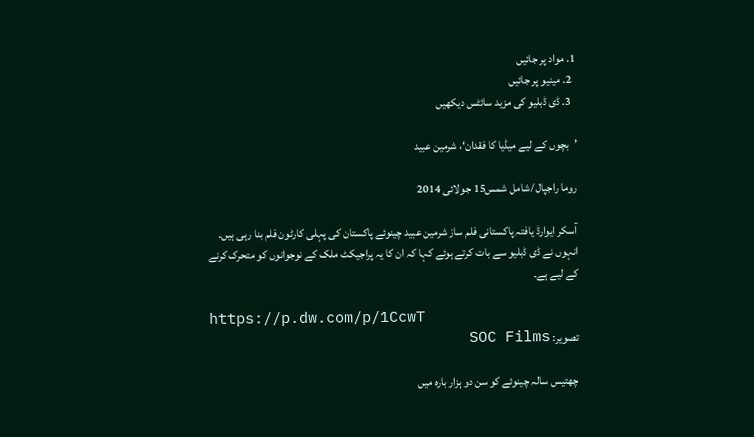1. مواد پر جائیں
  2. مینیو پر جائیں
  3. ڈی ڈبلیو کی مزید سائٹس دیکھیں

’بچوں کے لیے میڈیا کا فقدان‘، شرمین عبید

روما راجپال ⁄ شامل شمس15 جولائی 2014

آسکر ایوارڈ یافتہ پاکستانی فلم ساز شرمین عبید چینوئے پاکستان کی پہلی کارٹون فلم بنا رہی ہیں۔ انہوں نے ڈی ڈبلیو سے بات کرتے ہوئے کہا کہ ان کا یہ پراجیکٹ ملک کے نوجوانوں کو متحرک کرنے کے لیے ہے۔

https://p.dw.com/p/1CcwT
تصویر: SOC Films

چھتیس سالہ چینوئے کو سن دو ہزار بارہ میں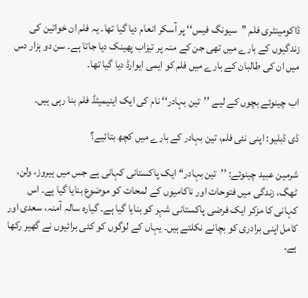ڈاکومینٹری فلم ’’سیونگ فیس‘‘ پر آسکر انعام دیا گیا تھا۔ یہ فلم ان خواتین کی زندگیوں کے بارے میں تھی جن کے منہ پر تیزاب پھینک دیا جاتا ہے۔ سن دو ہزار دس میں ان کی طالبان کے بارے میں فلم کو ایمی ایوارڈ دیا گیا تھا۔

اب چینوئے بچوں کے لیے ’’تین بہادر‘‘ نام کی ایک اینیمیٹڈ فلم بنا رہی ہیں۔

ڈی ڈبلیو: اپنی نئی فلم، تین بہادر کے بارے میں کچھ بتائیے؟

شرمین عبید چینوئے: ’’تین بہادر‘‘ ایک پاکستانی کہانی ہے جس میں ہیروز، ولن، ٹھگ، زندگی میں فتوحات اور ناکامیوں کے لمحات کو موضوع بنایا گیا ہے۔ اس کہانی کا مزکر ایک فرضی پاکستانی شہر کو بنایا گیا ہے۔ گیارہ سالہ آمنہ، سعدی اور کامل اپنی برادری کو بچانے نکلتے ہیں۔ یہاں کے لوگوں کو کئی برائیوں نے گھیر رکھا ہے۔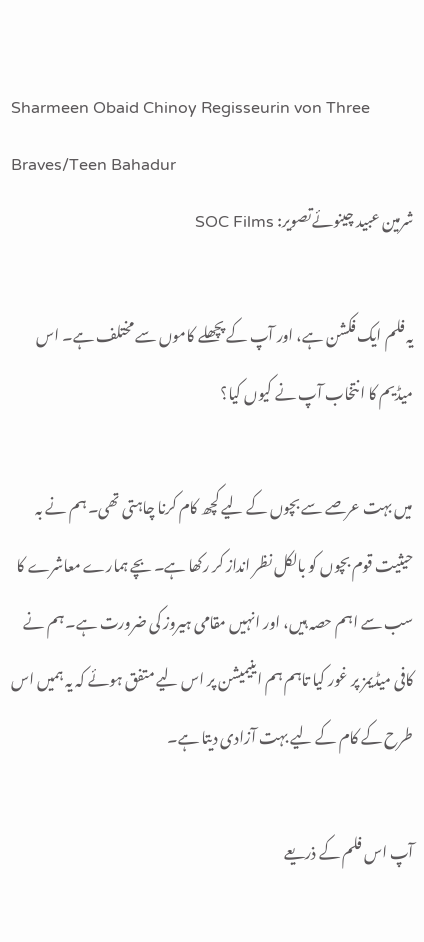Sharmeen Obaid Chinoy Regisseurin von Three Braves/Teen Bahadur
شرمین عبید چینوئےتصویر: SOC Films

یہ فلم ایک فکشن ہے، اور آپ کے پچھلے کاموں سے مختلف ہے۔ اس میڈیم کا انتخاب آپ نے کیوں کیا؟

میں بہت عرصے سے بچوں کے لیے کچھ کام کرنا چاہتی تھی۔ ہم نے بہ حیثیت قوم بچوں کو بالکل نظر انداز کر رکھا ہے۔ بچے ہمارے معاشرے کا سب سے اہم حصہ ہیں، اور انہیں مقامی ہیروز کی ضرورت ہے۔ ہم نے کافی میڈیمز پر غور کیا تاہم ہم اینیمیشن پر اس لیے متفق ہوئے کہ یہ ہمیں اس طرح کے کام کے لیے بہت آزادی دیتا ہے۔

آپ اس فلم کے ذریعے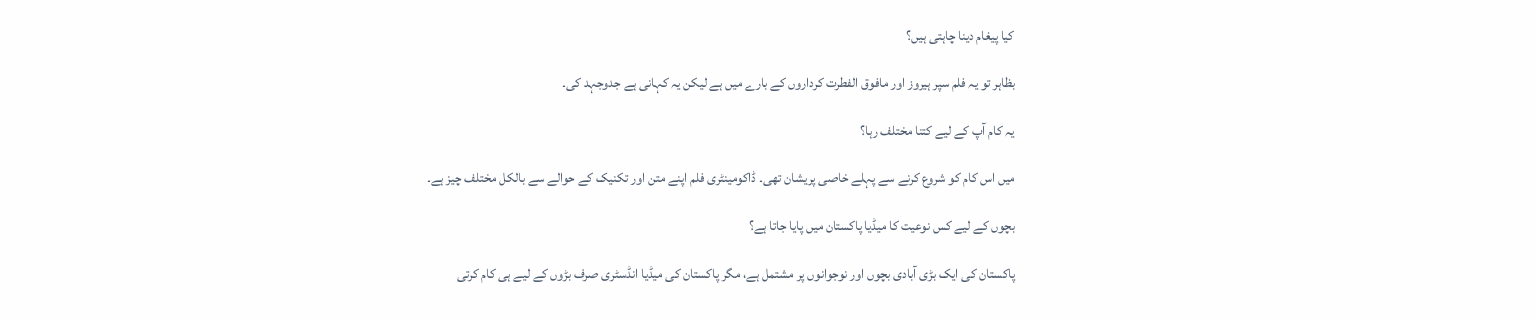کیا پیغام دینا چاہتی ہیں؟

بظاہر تو یہ فلم سپر ہیروز اور مافوق الفطرت کرداروں کے بارے میں ہے لیکن یہ کہانی ہے جدوجہد کی۔

یہ کام آپ کے لیے کتنا مختلف رہا؟

میں اس کام کو شروع کرنے سے پہلے خاصی پریشان تھی۔ ڈاکومینٹری فلم اپنے متن اور تکنیک کے حوالے سے بالکل مختلف چیز ہے۔

بچوں کے لیے کس نوعیت کا میڈیا پاکستان میں پایا جاتا ہے؟

پاکستان کی ایک بڑی آبادی بچوں اور نوجوانوں پر مشتمل ہے، مگر پاکستان کی میڈیا انڈسٹری صرف بڑوں کے لیے ہی کام کرتی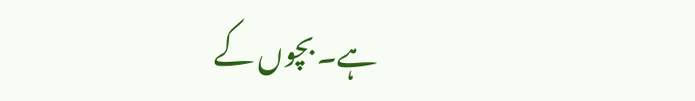ہے۔ بچوں کے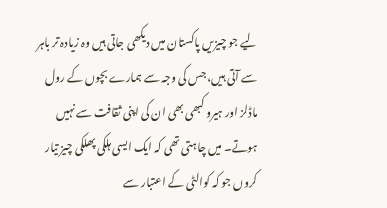لیے جو چیزیں پاکستان میں دیکھی جاتی ہیں وہ زیادہ تر باہر سے آتی ہیں، جس کی وجہ سے ہمارے بچوں کے رول ماڈلز اور ہیرو کبھی بھی ان کی اپنی ثقافت سے نہیں ہوتے۔ میں چاہتی تھی کہ ایک ایسی ہلکی پھلکی چیز تیار کروں جو کہ کوالٹی کے اعتبار سے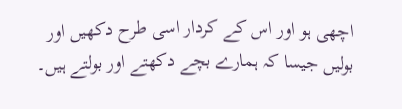اچھی ہو اور اس کے کردار اسی طرح دکھیں اور بولیں جیسا کہ ہمارے بچے دکھتے اور بولتے ہیں۔